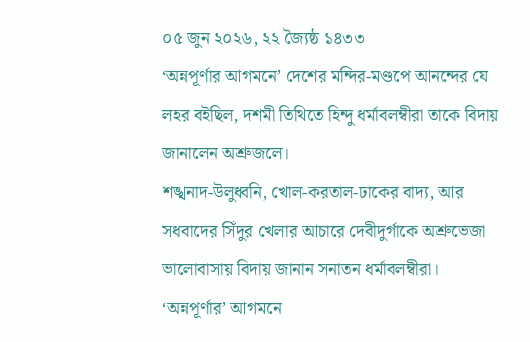০৫ জুন ২০২৬, ২২ জ্যৈষ্ঠ ১৪৩৩
‘অন্নপূর্ণার আগমনে’ দেশের মন্দির-মণ্ডপে আনন্দের যে লহর বইছিল, দশমী তিথিতে হিন্দু ধর্মাবলম্বীরা তাকে বিদায় জানালেন অশ্রুজলে।
শঙ্খনাদ-উলুধ্বনি, খোল-করতাল-ঢাকের বাদ্য, আর সধবাদের সিঁদুর খেলার আচারে দেবীদুর্গাকে অশ্রুভেজা ভালোবাসায় বিদায় জানান সনাতন ধর্মাবলম্বীরা।
‘অন্নপূর্ণার’ আগমনে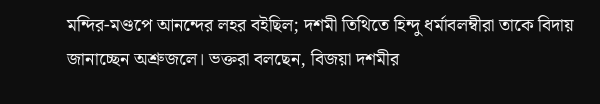মন্দির-মণ্ডপে আনন্দের লহর বইছিল; দশমী তিথিতে হিন্দু ধর্মাবলম্বীরা তাকে বিদায় জানাচ্ছেন অশ্রুজলে। ভক্তরা বলছেন, বিজয়া দশমীর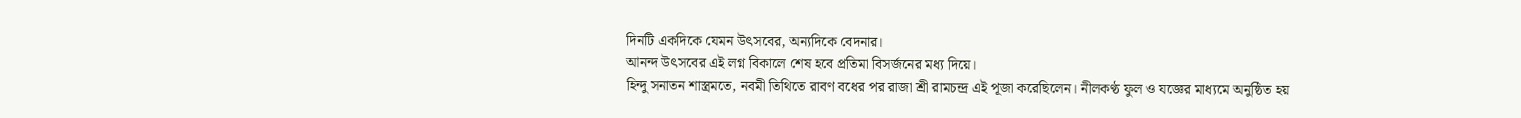দিনটি একদিকে যেমন উৎসবের, অন্যদিকে বেদনার।
আনন্দ উৎসবের এই লগ্ন বিকালে শেষ হবে প্রতিমা বিসর্জনের মধ্য দিয়ে।
হিন্দু সনাতন শাস্ত্রমতে, নবমী তিথিতে রাবণ বধের পর রাজা শ্রী রামচন্দ্র এই পূজা করেছিলেন। নীলকণ্ঠ ফুল ও যজ্ঞের মাধ্যমে অনুষ্ঠিত হয়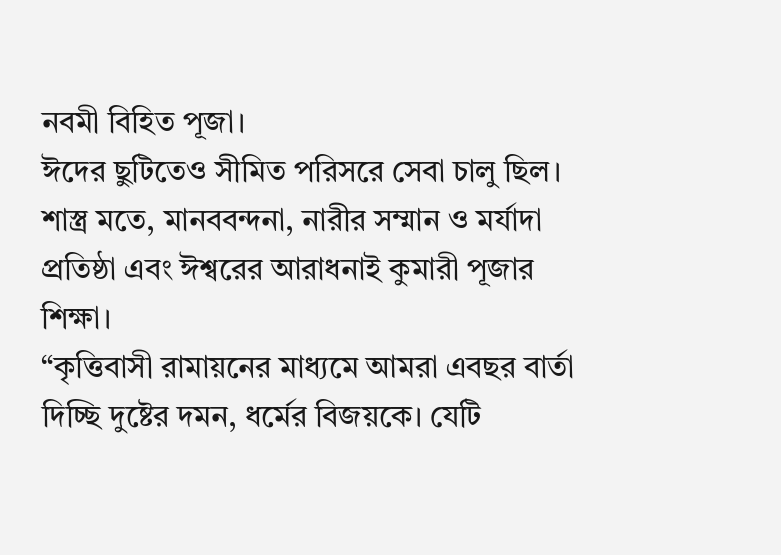নবমী বিহিত পূজা।
ঈদের ছুটিতেও সীমিত পরিসরে সেবা চালু ছিল।
শাস্ত্র মতে, মানববন্দনা, নারীর সম্মান ও মর্যাদা প্রতিষ্ঠা এবং ঈশ্বরের আরাধনাই কুমারী পূজার শিক্ষা।
“কৃত্তিবাসী রামায়নের মাধ্যমে আমরা এবছর বার্তা দিচ্ছি দুষ্টের দমন, ধর্মের বিজয়কে। যেটি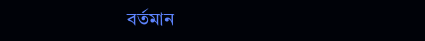বর্তমান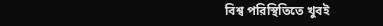বিশ্ব পরিস্থিতিতে খুবই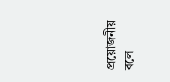প্রয়োজনীয় বলে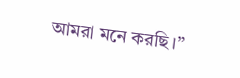আমরা মনে করছি।”